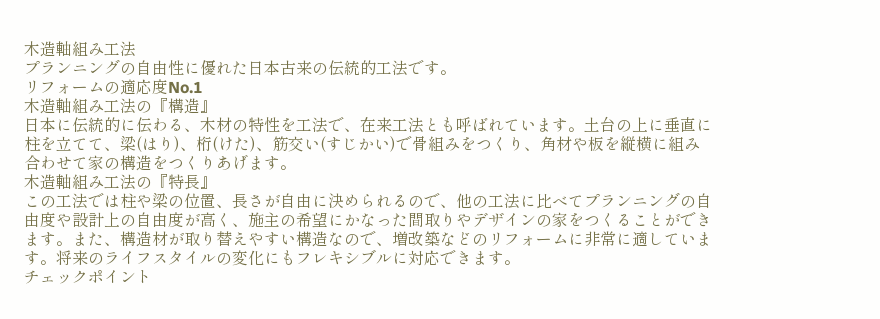木造軸組み工法
プランニングの自由性に優れた日本古来の伝統的工法です。
リフォームの適応度No.1
木造軸組み工法の『構造』
日本に伝統的に伝わる、木材の特性を工法で、在来工法とも呼ばれています。土台の上に垂直に柱を立てて、梁(はり)、桁(けた)、筋交い(すじかい)で骨組みをつくり、角材や板を縦横に組み合わせて家の構造をつくりあげます。
木造軸組み工法の『特長』
この工法では柱や梁の位置、長さが自由に決められるので、他の工法に比べてプランニングの自由度や設計上の自由度が高く、施主の希望にかなった間取りやデザインの家をつくることができます。また、構造材が取り替えやすい構造なので、増改築などのリフォームに非常に適しています。将来のライフスタイルの変化にもフレキシブルに対応できます。
チェックポイント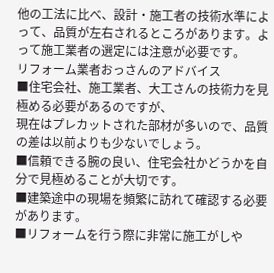他の工法に比べ、設計・施工者の技術水準によって、品質が左右されるところがあります。よって施工業者の選定には注意が必要です。
リフォーム業者おっさんのアドバイス
■住宅会社、施工業者、大工さんの技術力を見極める必要があるのですが、
現在はプレカットされた部材が多いので、品質の差は以前よりも少ないでしょう。
■信頼できる腕の良い、住宅会社かどうかを自分で見極めることが大切です。
■建築途中の現場を頻繁に訪れて確認する必要があります。
■リフォームを行う際に非常に施工がしや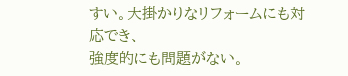すい。大掛かりなリフォームにも対応でき、
強度的にも問題がない。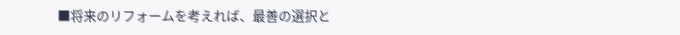■将来のリフォームを考えれば、最善の選択と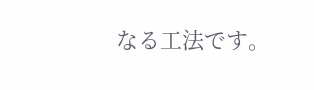なる工法です。